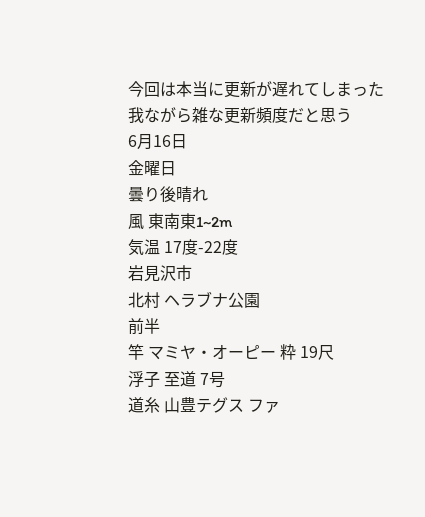今回は本当に更新が遅れてしまった
我ながら雑な更新頻度だと思う
6月16日
金曜日
曇り後晴れ
風 東南東1~2m
気温 17度-22度
岩見沢市
北村 ヘラブナ公園
前半
竿 マミヤ・オーピー 粋 19尺
浮子 至道 7号
道糸 山豊テグス ファ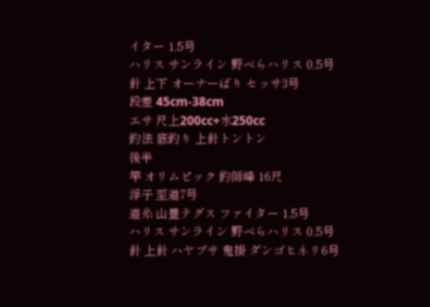イター 1.5号
ハリス サンライン 野べらハリス 0.5号
針 上下 オーナーばり セッサ3号
段差 45cm-38cm
エサ 尺上200cc+水250cc
釣法 底釣り 上針トントン
後半
竿 オリムピック 釣師峰 16尺
浮子 至道7号
道糸 山豊テグス ファイター 1.5号
ハリス サンライン 野べらハリス 0.5号
針 上針 ハヤブサ 鬼掛 ダンゴヒネリ6号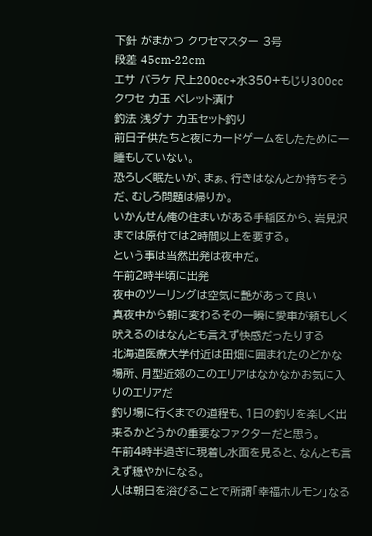下針 がまかつ クワセマスター 3号
段差 45cm-22cm
エサ バラケ 尺上200cc+水350+もじり300cc
クワセ 力玉 ペレット漬け
釣法 浅ダナ 力玉セット釣り
前日子供たちと夜にカードゲームをしたために一睡もしていない。
恐ろしく眠たいが、まぁ、行きはなんとか持ちそうだ、むしろ問題は帰りか。
いかんせん俺の住まいがある手稲区から、岩見沢までは原付では2時間以上を要する。
という事は当然出発は夜中だ。
午前2時半頃に出発
夜中のツーリングは空気に艶があって良い
真夜中から朝に変わるその一瞬に愛車が頼もしく吠えるのはなんとも言えず快感だったりする
北海道医療大学付近は田畑に囲まれたのどかな場所、月型近郊のこのエリアはなかなかお気に入りのエリアだ
釣り場に行くまでの道程も、1日の釣りを楽しく出来るかどうかの重要なファクターだと思う。
午前4時半過ぎに現着し水面を見ると、なんとも言えず穏やかになる。
人は朝日を浴びることで所謂「幸福ホルモン」なる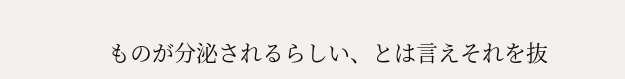ものが分泌されるらしい、とは言えそれを抜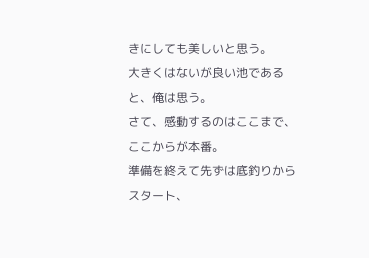きにしても美しいと思う。
大きくはないが良い池である
と、俺は思う。
さて、感動するのはここまで、ここからが本番。
準備を終えて先ずは底釣りからスタート、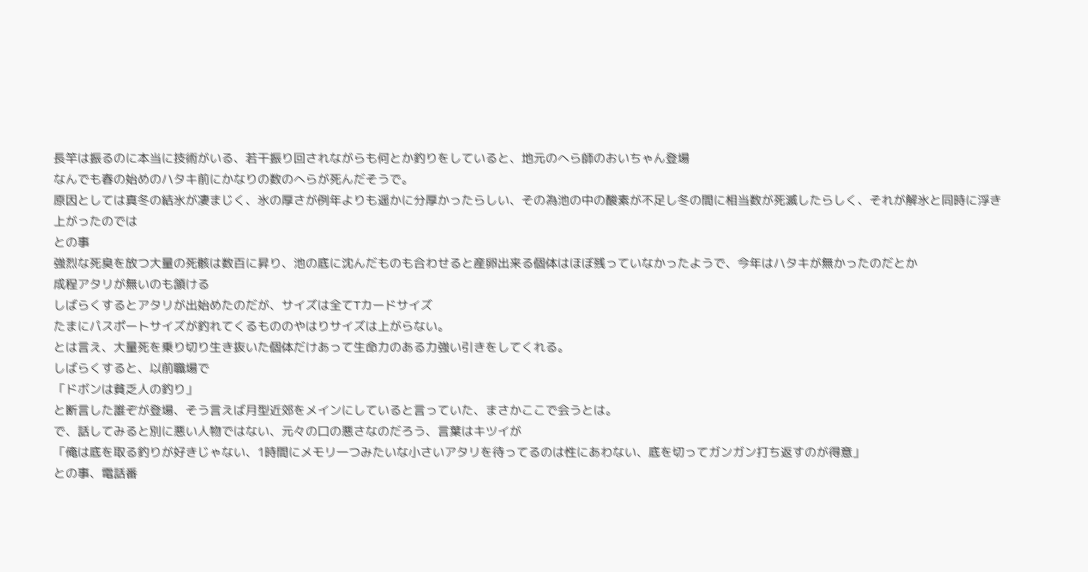長竿は振るのに本当に技術がいる、若干振り回されながらも何とか釣りをしていると、地元のへら師のおいちゃん登場
なんでも春の始めのハタキ前にかなりの数のへらが死んだそうで。
原因としては真冬の結氷が凄まじく、氷の厚さが例年よりも遥かに分厚かったらしい、その為池の中の酸素が不足し冬の間に相当数が死滅したらしく、それが解氷と同時に浮き上がったのでは
との事
強烈な死臭を放つ大量の死骸は数百に昇り、池の底に沈んだものも合わせると産卵出来る個体はほぼ残っていなかったようで、今年はハタキが無かったのだとか
成程アタリが無いのも頷ける
しばらくするとアタリが出始めたのだが、サイズは全てTカードサイズ
たまにパスポートサイズが釣れてくるもののやはりサイズは上がらない。
とは言え、大量死を乗り切り生き抜いた個体だけあって生命力のある力強い引きをしてくれる。
しばらくすると、以前職場で
「ドボンは貧乏人の釣り」
と断言した誰ぞが登場、そう言えば月型近郊をメインにしていると言っていた、まさかここで会うとは。
で、話してみると別に悪い人物ではない、元々の口の悪さなのだろう、言葉はキツイが
「俺は底を取る釣りが好きじゃない、1時間にメモリ一つみたいな小さいアタリを待ってるのは性にあわない、底を切ってガンガン打ち返すのが得意」
との事、電話番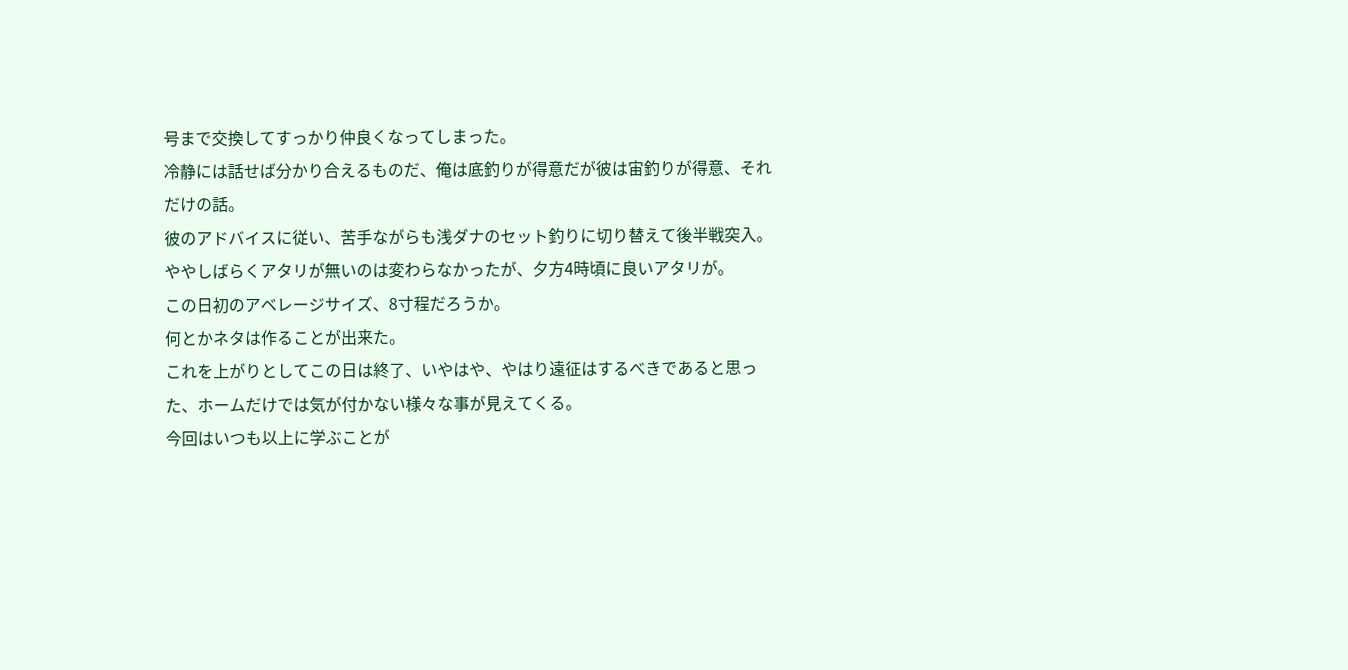号まで交換してすっかり仲良くなってしまった。
冷静には話せば分かり合えるものだ、俺は底釣りが得意だが彼は宙釣りが得意、それだけの話。
彼のアドバイスに従い、苦手ながらも浅ダナのセット釣りに切り替えて後半戦突入。
ややしばらくアタリが無いのは変わらなかったが、夕方4時頃に良いアタリが。
この日初のアベレージサイズ、8寸程だろうか。
何とかネタは作ることが出来た。
これを上がりとしてこの日は終了、いやはや、やはり遠征はするべきであると思った、ホームだけでは気が付かない様々な事が見えてくる。
今回はいつも以上に学ぶことが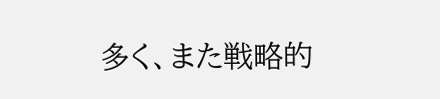多く、また戦略的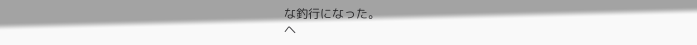な釣行になった。
ヘ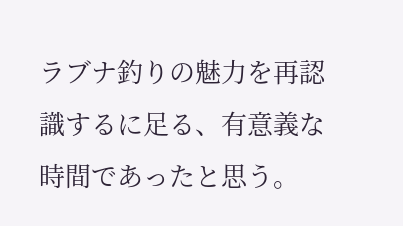ラブナ釣りの魅力を再認識するに足る、有意義な時間であったと思う。